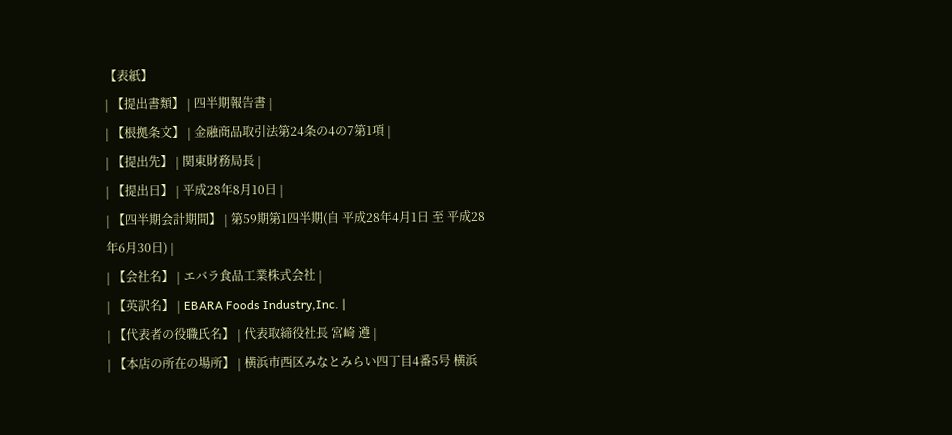【表紙】
| 【提出書類】 | 四半期報告書 |
| 【根拠条文】 | 金融商品取引法第24条の4の7第1項 |
| 【提出先】 | 関東財務局長 |
| 【提出日】 | 平成28年8月10日 |
| 【四半期会計期間】 | 第59期第1四半期(自 平成28年4月1日 至 平成28年6月30日) |
| 【会社名】 | エバラ食品工業株式会社 |
| 【英訳名】 | EBARA Foods Industry,Inc. |
| 【代表者の役職氏名】 | 代表取締役社長 宮崎 遵 |
| 【本店の所在の場所】 | 横浜市西区みなとみらい四丁目4番5号 横浜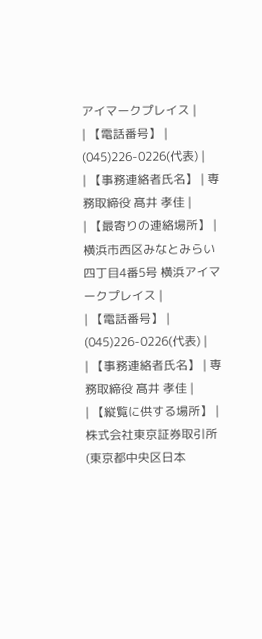アイマークプレイス |
| 【電話番号】 | (045)226-0226(代表) |
| 【事務連絡者氏名】 | 専務取締役 髙井 孝佳 |
| 【最寄りの連絡場所】 | 横浜市西区みなとみらい四丁目4番5号 横浜アイマークプレイス |
| 【電話番号】 | (045)226-0226(代表) |
| 【事務連絡者氏名】 | 専務取締役 髙井 孝佳 |
| 【縦覧に供する場所】 | 株式会社東京証券取引所 (東京都中央区日本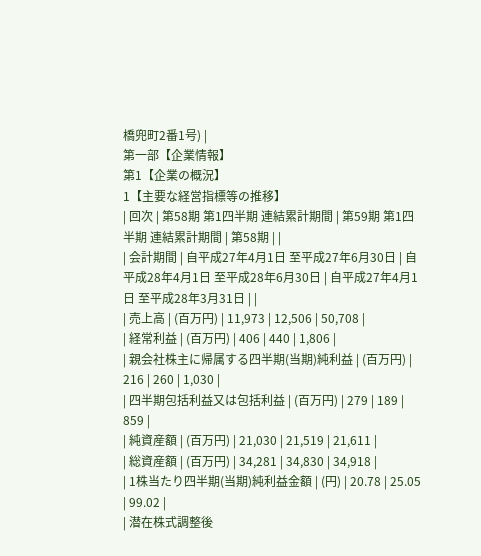橋兜町2番1号) |
第一部【企業情報】
第1【企業の概況】
1【主要な経営指標等の推移】
| 回次 | 第58期 第1四半期 連結累計期間 | 第59期 第1四半期 連結累計期間 | 第58期 | |
| 会計期間 | 自平成27年4月1日 至平成27年6月30日 | 自平成28年4月1日 至平成28年6月30日 | 自平成27年4月1日 至平成28年3月31日 | |
| 売上高 | (百万円) | 11,973 | 12,506 | 50,708 |
| 経常利益 | (百万円) | 406 | 440 | 1,806 |
| 親会社株主に帰属する四半期(当期)純利益 | (百万円) | 216 | 260 | 1,030 |
| 四半期包括利益又は包括利益 | (百万円) | 279 | 189 | 859 |
| 純資産額 | (百万円) | 21,030 | 21,519 | 21,611 |
| 総資産額 | (百万円) | 34,281 | 34,830 | 34,918 |
| 1株当たり四半期(当期)純利益金額 | (円) | 20.78 | 25.05 | 99.02 |
| 潜在株式調整後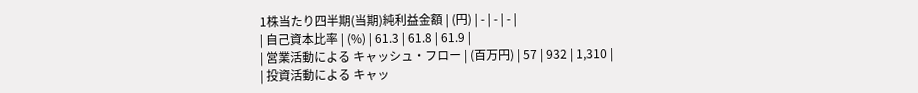1株当たり四半期(当期)純利益金額 | (円) | - | - | - |
| 自己資本比率 | (%) | 61.3 | 61.8 | 61.9 |
| 営業活動による キャッシュ・フロー | (百万円) | 57 | 932 | 1,310 |
| 投資活動による キャッ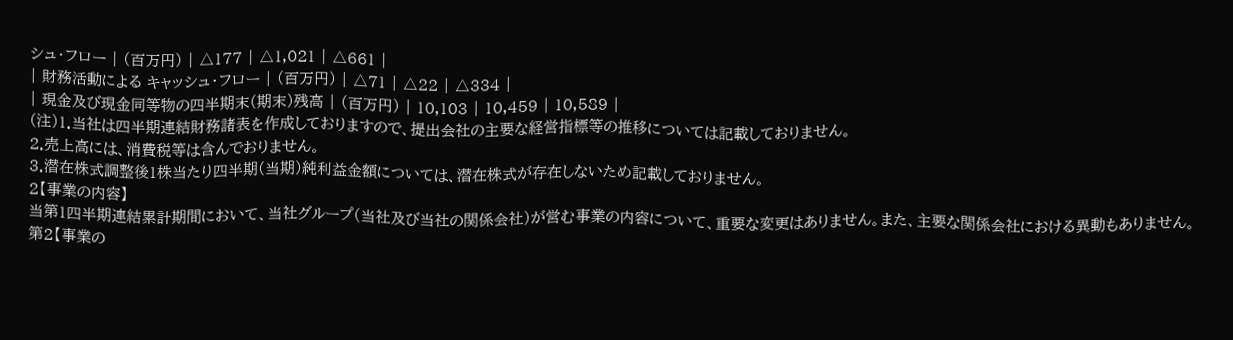シュ・フロー | (百万円) | △177 | △1,021 | △661 |
| 財務活動による キャッシュ・フロー | (百万円) | △71 | △22 | △334 |
| 現金及び現金同等物の四半期末(期末)残高 | (百万円) | 10,103 | 10,459 | 10,589 |
(注)1.当社は四半期連結財務諸表を作成しておりますので、提出会社の主要な経営指標等の推移については記載しておりません。
2.売上高には、消費税等は含んでおりません。
3.潜在株式調整後1株当たり四半期(当期)純利益金額については、潜在株式が存在しないため記載しておりません。
2【事業の内容】
当第1四半期連結累計期間において、当社グループ(当社及び当社の関係会社)が営む事業の内容について、重要な変更はありません。また、主要な関係会社における異動もありません。
第2【事業の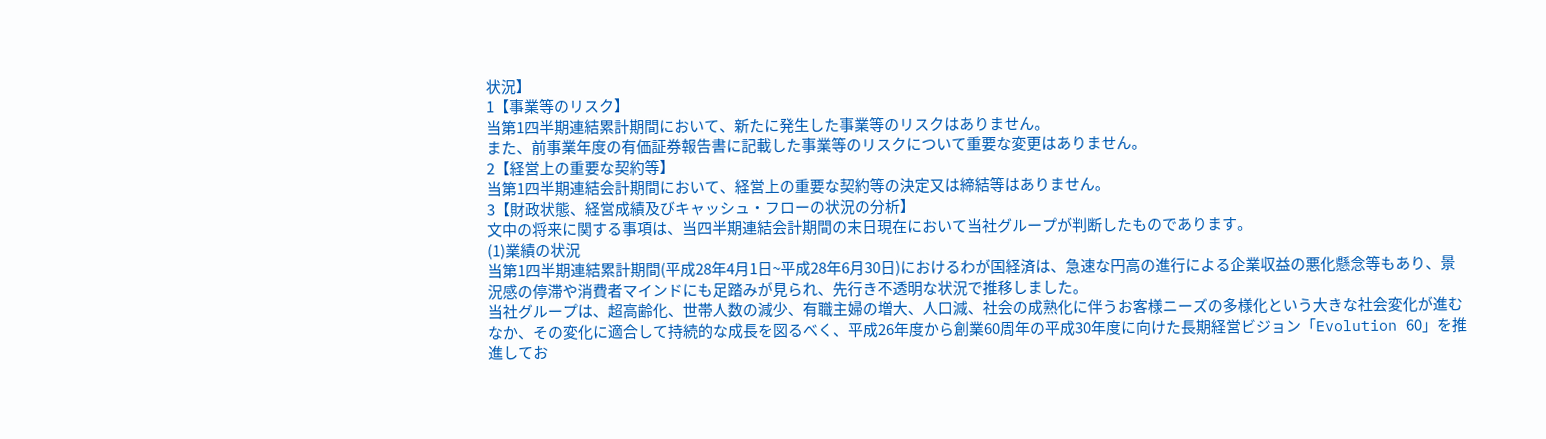状況】
1【事業等のリスク】
当第1四半期連結累計期間において、新たに発生した事業等のリスクはありません。
また、前事業年度の有価証券報告書に記載した事業等のリスクについて重要な変更はありません。
2【経営上の重要な契約等】
当第1四半期連結会計期間において、経営上の重要な契約等の決定又は締結等はありません。
3【財政状態、経営成績及びキャッシュ・フローの状況の分析】
文中の将来に関する事項は、当四半期連結会計期間の末日現在において当社グループが判断したものであります。
(1)業績の状況
当第1四半期連結累計期間(平成28年4月1日~平成28年6月30日)におけるわが国経済は、急速な円高の進行による企業収益の悪化懸念等もあり、景況感の停滞や消費者マインドにも足踏みが見られ、先行き不透明な状況で推移しました。
当社グループは、超高齢化、世帯人数の減少、有職主婦の増大、人口減、社会の成熟化に伴うお客様ニーズの多様化という大きな社会変化が進むなか、その変化に適合して持続的な成長を図るべく、平成26年度から創業60周年の平成30年度に向けた長期経営ビジョン「Evolution 60」を推進してお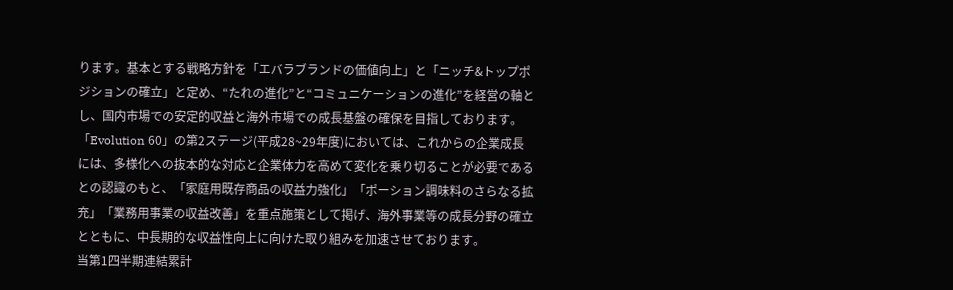ります。基本とする戦略方針を「エバラブランドの価値向上」と「ニッチ&トップポジションの確立」と定め、“たれの進化”と“コミュニケーションの進化”を経営の軸とし、国内市場での安定的収益と海外市場での成長基盤の確保を目指しております。「Evolution 60」の第2ステージ(平成28~29年度)においては、これからの企業成長には、多様化への抜本的な対応と企業体力を高めて変化を乗り切ることが必要であるとの認識のもと、「家庭用既存商品の収益力強化」「ポーション調味料のさらなる拡充」「業務用事業の収益改善」を重点施策として掲げ、海外事業等の成長分野の確立とともに、中長期的な収益性向上に向けた取り組みを加速させております。
当第1四半期連結累計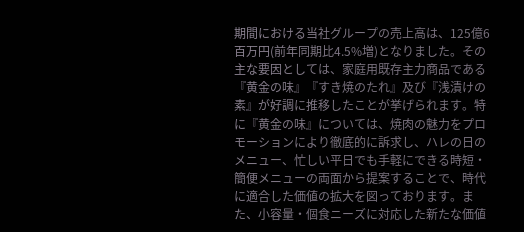期間における当社グループの売上高は、125億6百万円(前年同期比4.5%増)となりました。その主な要因としては、家庭用既存主力商品である『黄金の味』『すき焼のたれ』及び『浅漬けの素』が好調に推移したことが挙げられます。特に『黄金の味』については、焼肉の魅力をプロモーションにより徹底的に訴求し、ハレの日のメニュー、忙しい平日でも手軽にできる時短・簡便メニューの両面から提案することで、時代に適合した価値の拡大を図っております。また、小容量・個食ニーズに対応した新たな価値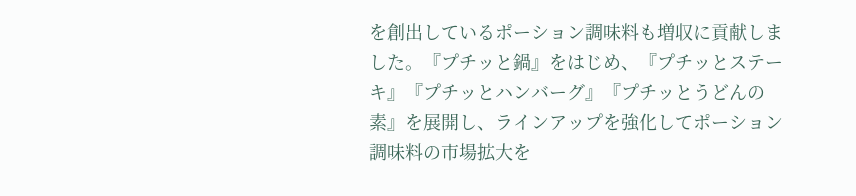を創出しているポーション調味料も増収に貢献しました。『プチッと鍋』をはじめ、『プチッとステーキ』『プチッとハンバーグ』『プチッとうどんの素』を展開し、ラインアップを強化してポーション調味料の市場拡大を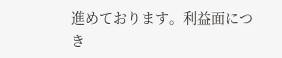進めております。利益面につき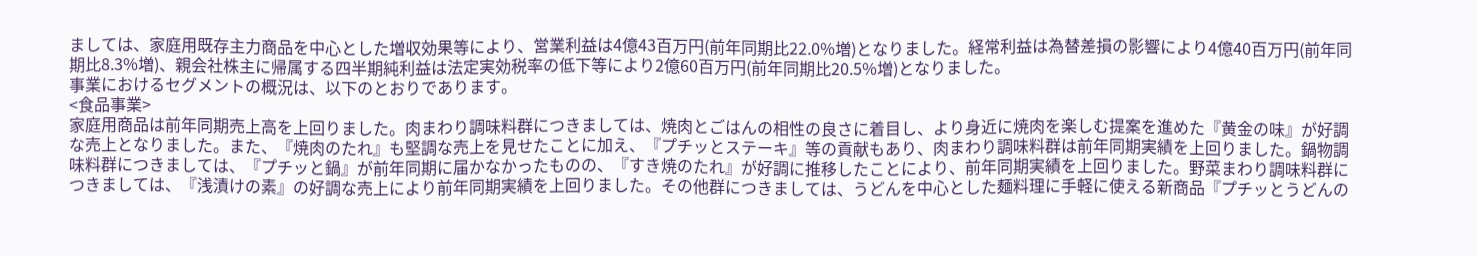ましては、家庭用既存主力商品を中心とした増収効果等により、営業利益は4億43百万円(前年同期比22.0%増)となりました。経常利益は為替差損の影響により4億40百万円(前年同期比8.3%増)、親会社株主に帰属する四半期純利益は法定実効税率の低下等により2億60百万円(前年同期比20.5%増)となりました。
事業におけるセグメントの概況は、以下のとおりであります。
<食品事業>
家庭用商品は前年同期売上高を上回りました。肉まわり調味料群につきましては、焼肉とごはんの相性の良さに着目し、より身近に焼肉を楽しむ提案を進めた『黄金の味』が好調な売上となりました。また、『焼肉のたれ』も堅調な売上を見せたことに加え、『プチッとステーキ』等の貢献もあり、肉まわり調味料群は前年同期実績を上回りました。鍋物調味料群につきましては、『プチッと鍋』が前年同期に届かなかったものの、『すき焼のたれ』が好調に推移したことにより、前年同期実績を上回りました。野菜まわり調味料群につきましては、『浅漬けの素』の好調な売上により前年同期実績を上回りました。その他群につきましては、うどんを中心とした麺料理に手軽に使える新商品『プチッとうどんの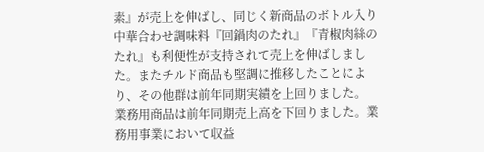素』が売上を伸ばし、同じく新商品のボトル入り中華合わせ調味料『回鍋肉のたれ』『青椒肉絲のたれ』も利便性が支持されて売上を伸ばしました。またチルド商品も堅調に推移したことにより、その他群は前年同期実績を上回りました。
業務用商品は前年同期売上高を下回りました。業務用事業において収益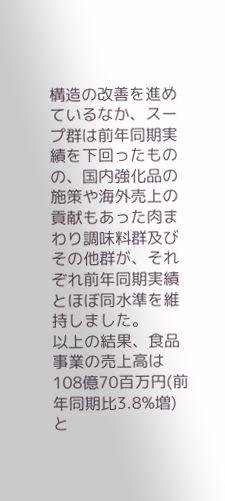構造の改善を進めているなか、スープ群は前年同期実績を下回ったものの、国内強化品の施策や海外売上の貢献もあった肉まわり調味料群及びその他群が、それぞれ前年同期実績とほぼ同水準を維持しました。
以上の結果、食品事業の売上高は108億70百万円(前年同期比3.8%増)と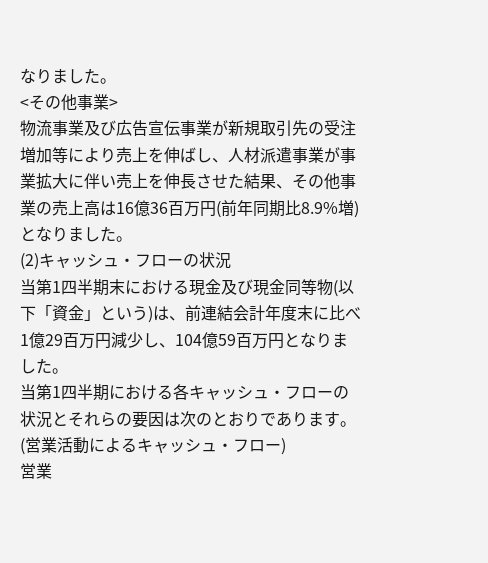なりました。
<その他事業>
物流事業及び広告宣伝事業が新規取引先の受注増加等により売上を伸ばし、人材派遣事業が事業拡大に伴い売上を伸長させた結果、その他事業の売上高は16億36百万円(前年同期比8.9%増)となりました。
(2)キャッシュ・フローの状況
当第1四半期末における現金及び現金同等物(以下「資金」という)は、前連結会計年度末に比べ1億29百万円減少し、104億59百万円となりました。
当第1四半期における各キャッシュ・フローの状況とそれらの要因は次のとおりであります。
(営業活動によるキャッシュ・フロー)
営業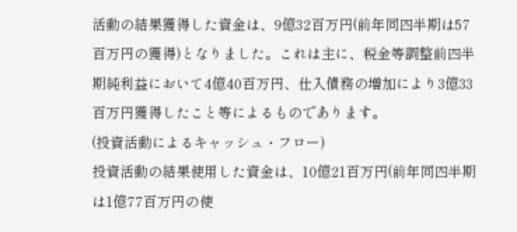活動の結果獲得した資金は、9億32百万円(前年同四半期は57百万円の獲得)となりました。これは主に、税金等調整前四半期純利益において4億40百万円、仕入債務の増加により3億33百万円獲得したこと等によるものであります。
(投資活動によるキャッシュ・フロー)
投資活動の結果使用した資金は、10億21百万円(前年同四半期は1億77百万円の使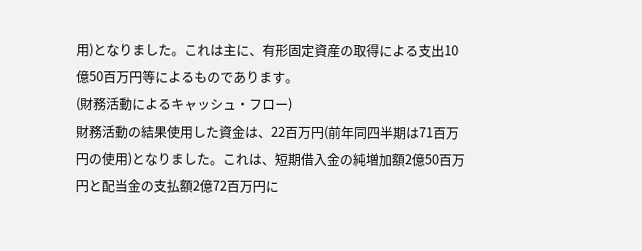用)となりました。これは主に、有形固定資産の取得による支出10億50百万円等によるものであります。
(財務活動によるキャッシュ・フロー)
財務活動の結果使用した資金は、22百万円(前年同四半期は71百万円の使用)となりました。これは、短期借入金の純増加額2億50百万円と配当金の支払額2億72百万円に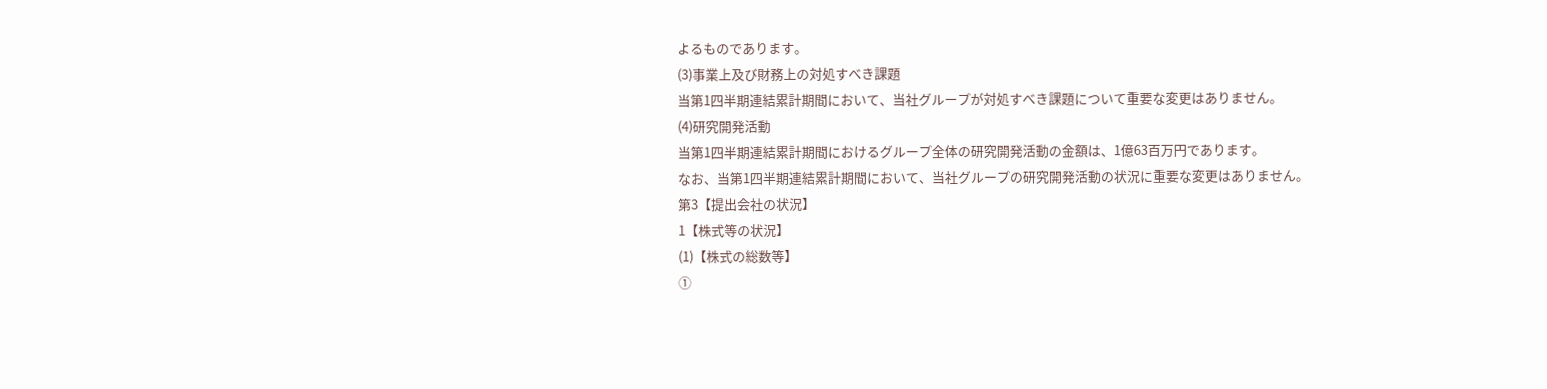よるものであります。
(3)事業上及び財務上の対処すべき課題
当第1四半期連結累計期間において、当社グループが対処すべき課題について重要な変更はありません。
(4)研究開発活動
当第1四半期連結累計期間におけるグループ全体の研究開発活動の金額は、1億63百万円であります。
なお、当第1四半期連結累計期間において、当社グループの研究開発活動の状況に重要な変更はありません。
第3【提出会社の状況】
1【株式等の状況】
(1)【株式の総数等】
①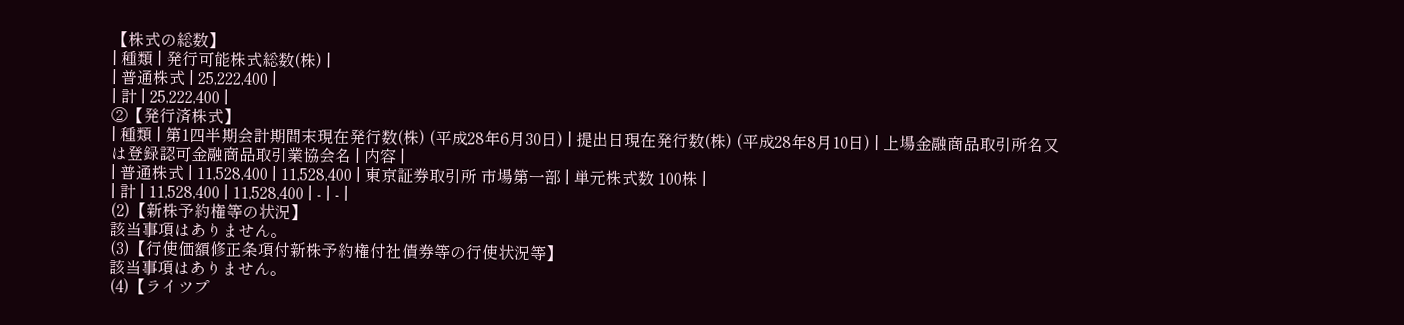【株式の総数】
| 種類 | 発行可能株式総数(株) |
| 普通株式 | 25,222,400 |
| 計 | 25,222,400 |
②【発行済株式】
| 種類 | 第1四半期会計期間末現在発行数(株) (平成28年6月30日) | 提出日現在発行数(株) (平成28年8月10日) | 上場金融商品取引所名又は登録認可金融商品取引業協会名 | 内容 |
| 普通株式 | 11,528,400 | 11,528,400 | 東京証券取引所 市場第一部 | 単元株式数 100株 |
| 計 | 11,528,400 | 11,528,400 | - | - |
(2)【新株予約権等の状況】
該当事項はありません。
(3)【行使価額修正条項付新株予約権付社債券等の行使状況等】
該当事項はありません。
(4)【ライツプ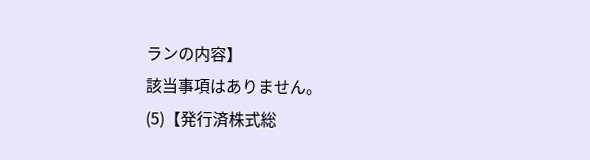ランの内容】
該当事項はありません。
(5)【発行済株式総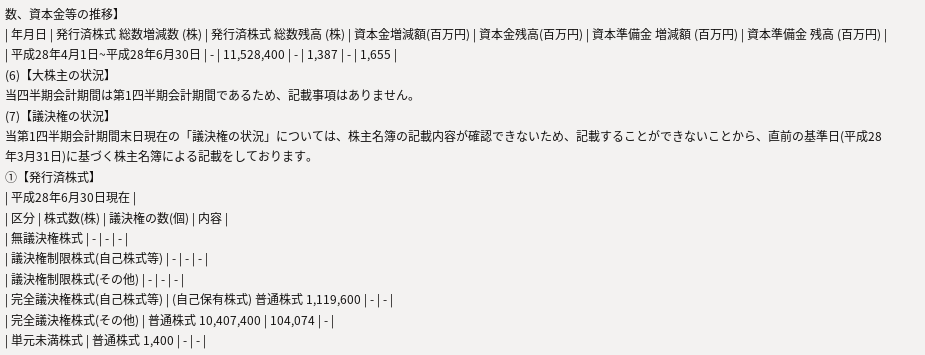数、資本金等の推移】
| 年月日 | 発行済株式 総数増減数 (株) | 発行済株式 総数残高 (株) | 資本金増減額(百万円) | 資本金残高(百万円) | 資本準備金 増減額 (百万円) | 資本準備金 残高 (百万円) |
| 平成28年4月1日~平成28年6月30日 | - | 11,528,400 | - | 1,387 | - | 1,655 |
(6)【大株主の状況】
当四半期会計期間は第1四半期会計期間であるため、記載事項はありません。
(7)【議決権の状況】
当第1四半期会計期間末日現在の「議決権の状況」については、株主名簿の記載内容が確認できないため、記載することができないことから、直前の基準日(平成28年3月31日)に基づく株主名簿による記載をしております。
①【発行済株式】
| 平成28年6月30日現在 |
| 区分 | 株式数(株) | 議決権の数(個) | 内容 |
| 無議決権株式 | - | - | - |
| 議決権制限株式(自己株式等) | - | - | - |
| 議決権制限株式(その他) | - | - | - |
| 完全議決権株式(自己株式等) | (自己保有株式) 普通株式 1,119,600 | - | - |
| 完全議決権株式(その他) | 普通株式 10,407,400 | 104,074 | - |
| 単元未満株式 | 普通株式 1,400 | - | - |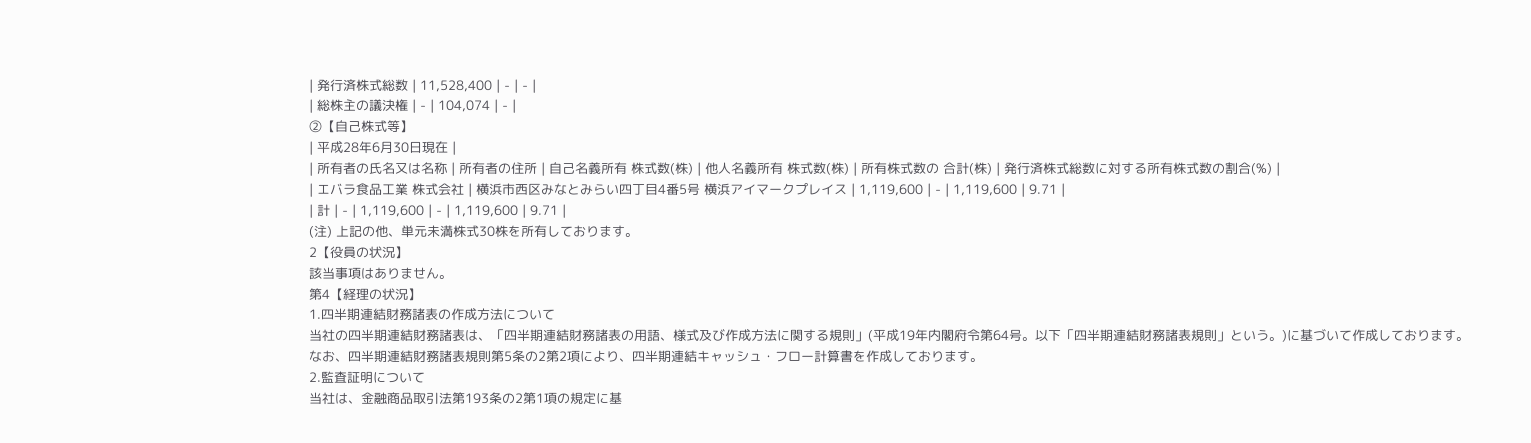| 発行済株式総数 | 11,528,400 | - | - |
| 総株主の議決権 | - | 104,074 | - |
②【自己株式等】
| 平成28年6月30日現在 |
| 所有者の氏名又は名称 | 所有者の住所 | 自己名義所有 株式数(株) | 他人名義所有 株式数(株) | 所有株式数の 合計(株) | 発行済株式総数に対する所有株式数の割合(%) |
| エバラ食品工業 株式会社 | 横浜市西区みなとみらい四丁目4番5号 横浜アイマークプレイス | 1,119,600 | - | 1,119,600 | 9.71 |
| 計 | - | 1,119,600 | - | 1,119,600 | 9.71 |
(注) 上記の他、単元未満株式30株を所有しております。
2【役員の状況】
該当事項はありません。
第4【経理の状況】
1.四半期連結財務諸表の作成方法について
当社の四半期連結財務諸表は、「四半期連結財務諸表の用語、様式及び作成方法に関する規則」(平成19年内閣府令第64号。以下「四半期連結財務諸表規則」という。)に基づいて作成しております。
なお、四半期連結財務諸表規則第5条の2第2項により、四半期連結キャッシュ・フロー計算書を作成しております。
2.監査証明について
当社は、金融商品取引法第193条の2第1項の規定に基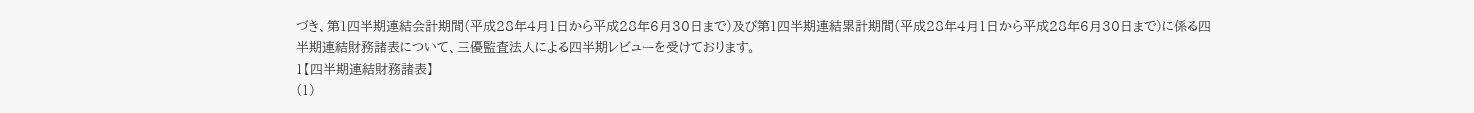づき、第1四半期連結会計期間(平成28年4月1日から平成28年6月30日まで)及び第1四半期連結累計期間(平成28年4月1日から平成28年6月30日まで)に係る四半期連結財務諸表について、三優監査法人による四半期レビューを受けております。
1【四半期連結財務諸表】
(1)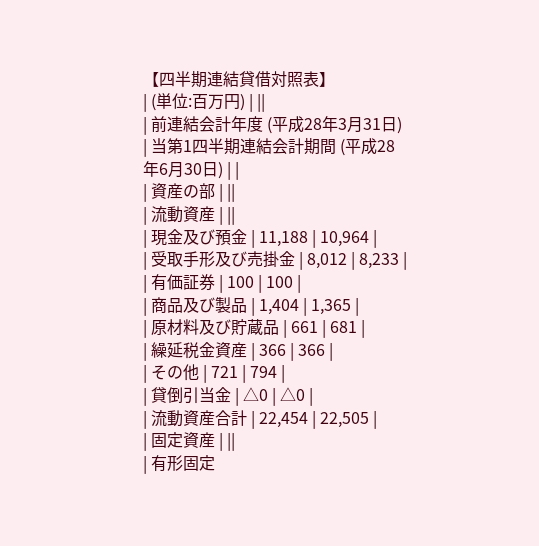【四半期連結貸借対照表】
| (単位:百万円) | ||
| 前連結会計年度 (平成28年3月31日) | 当第1四半期連結会計期間 (平成28年6月30日) | |
| 資産の部 | ||
| 流動資産 | ||
| 現金及び預金 | 11,188 | 10,964 |
| 受取手形及び売掛金 | 8,012 | 8,233 |
| 有価証券 | 100 | 100 |
| 商品及び製品 | 1,404 | 1,365 |
| 原材料及び貯蔵品 | 661 | 681 |
| 繰延税金資産 | 366 | 366 |
| その他 | 721 | 794 |
| 貸倒引当金 | △0 | △0 |
| 流動資産合計 | 22,454 | 22,505 |
| 固定資産 | ||
| 有形固定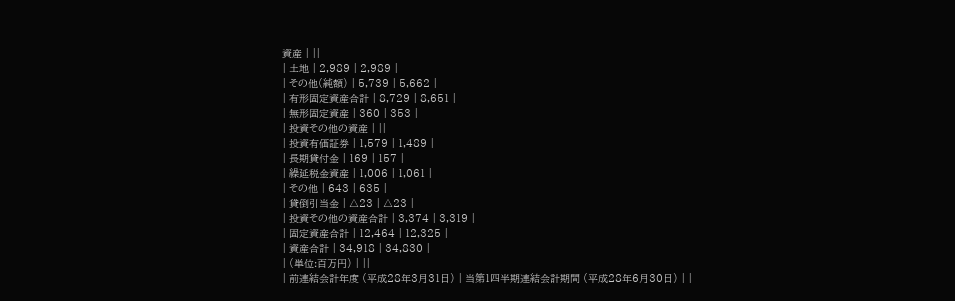資産 | ||
| 土地 | 2,989 | 2,989 |
| その他(純額) | 5,739 | 5,662 |
| 有形固定資産合計 | 8,729 | 8,651 |
| 無形固定資産 | 360 | 353 |
| 投資その他の資産 | ||
| 投資有価証券 | 1,579 | 1,489 |
| 長期貸付金 | 169 | 157 |
| 繰延税金資産 | 1,006 | 1,061 |
| その他 | 643 | 635 |
| 貸倒引当金 | △23 | △23 |
| 投資その他の資産合計 | 3,374 | 3,319 |
| 固定資産合計 | 12,464 | 12,325 |
| 資産合計 | 34,918 | 34,830 |
| (単位:百万円) | ||
| 前連結会計年度 (平成28年3月31日) | 当第1四半期連結会計期間 (平成28年6月30日) | |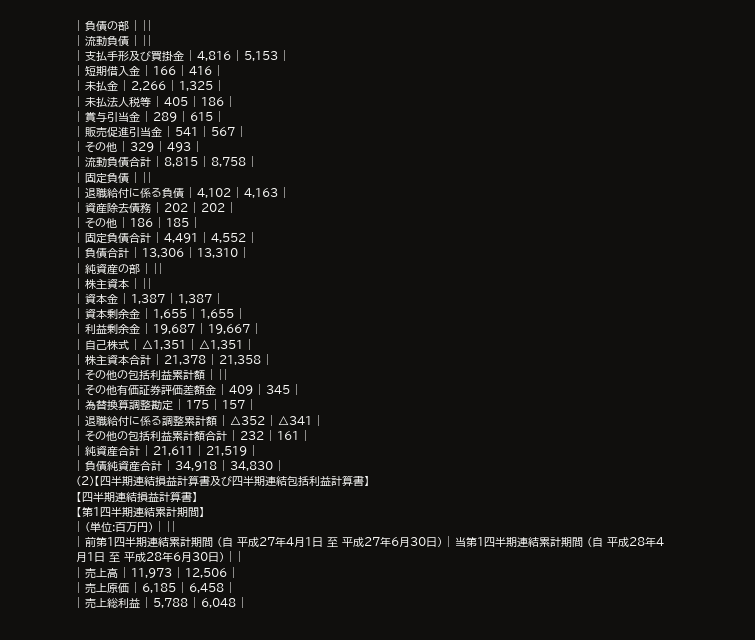| 負債の部 | ||
| 流動負債 | ||
| 支払手形及び買掛金 | 4,816 | 5,153 |
| 短期借入金 | 166 | 416 |
| 未払金 | 2,266 | 1,325 |
| 未払法人税等 | 405 | 186 |
| 賞与引当金 | 289 | 615 |
| 販売促進引当金 | 541 | 567 |
| その他 | 329 | 493 |
| 流動負債合計 | 8,815 | 8,758 |
| 固定負債 | ||
| 退職給付に係る負債 | 4,102 | 4,163 |
| 資産除去債務 | 202 | 202 |
| その他 | 186 | 185 |
| 固定負債合計 | 4,491 | 4,552 |
| 負債合計 | 13,306 | 13,310 |
| 純資産の部 | ||
| 株主資本 | ||
| 資本金 | 1,387 | 1,387 |
| 資本剰余金 | 1,655 | 1,655 |
| 利益剰余金 | 19,687 | 19,667 |
| 自己株式 | △1,351 | △1,351 |
| 株主資本合計 | 21,378 | 21,358 |
| その他の包括利益累計額 | ||
| その他有価証券評価差額金 | 409 | 345 |
| 為替換算調整勘定 | 175 | 157 |
| 退職給付に係る調整累計額 | △352 | △341 |
| その他の包括利益累計額合計 | 232 | 161 |
| 純資産合計 | 21,611 | 21,519 |
| 負債純資産合計 | 34,918 | 34,830 |
(2)【四半期連結損益計算書及び四半期連結包括利益計算書】
【四半期連結損益計算書】
【第1四半期連結累計期間】
| (単位:百万円) | ||
| 前第1四半期連結累計期間 (自 平成27年4月1日 至 平成27年6月30日) | 当第1四半期連結累計期間 (自 平成28年4月1日 至 平成28年6月30日) | |
| 売上高 | 11,973 | 12,506 |
| 売上原価 | 6,185 | 6,458 |
| 売上総利益 | 5,788 | 6,048 |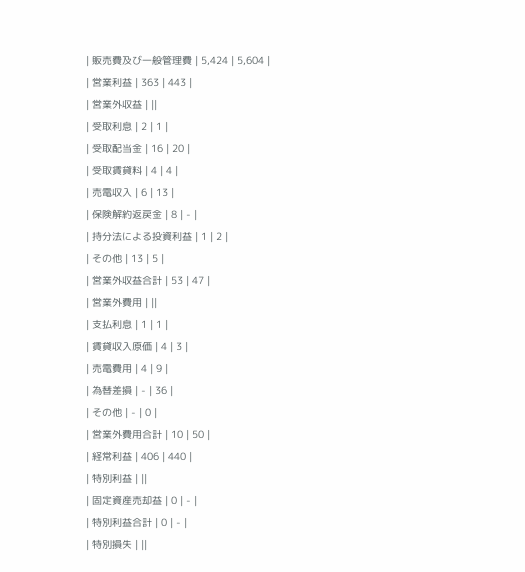| 販売費及び一般管理費 | 5,424 | 5,604 |
| 営業利益 | 363 | 443 |
| 営業外収益 | ||
| 受取利息 | 2 | 1 |
| 受取配当金 | 16 | 20 |
| 受取賃貸料 | 4 | 4 |
| 売電収入 | 6 | 13 |
| 保険解約返戻金 | 8 | - |
| 持分法による投資利益 | 1 | 2 |
| その他 | 13 | 5 |
| 営業外収益合計 | 53 | 47 |
| 営業外費用 | ||
| 支払利息 | 1 | 1 |
| 賃貸収入原価 | 4 | 3 |
| 売電費用 | 4 | 9 |
| 為替差損 | - | 36 |
| その他 | - | 0 |
| 営業外費用合計 | 10 | 50 |
| 経常利益 | 406 | 440 |
| 特別利益 | ||
| 固定資産売却益 | 0 | - |
| 特別利益合計 | 0 | - |
| 特別損失 | ||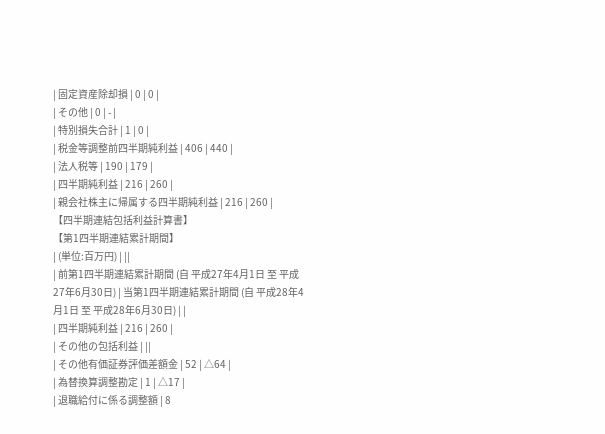| 固定資産除却損 | 0 | 0 |
| その他 | 0 | - |
| 特別損失合計 | 1 | 0 |
| 税金等調整前四半期純利益 | 406 | 440 |
| 法人税等 | 190 | 179 |
| 四半期純利益 | 216 | 260 |
| 親会社株主に帰属する四半期純利益 | 216 | 260 |
【四半期連結包括利益計算書】
【第1四半期連結累計期間】
| (単位:百万円) | ||
| 前第1四半期連結累計期間 (自 平成27年4月1日 至 平成27年6月30日) | 当第1四半期連結累計期間 (自 平成28年4月1日 至 平成28年6月30日) | |
| 四半期純利益 | 216 | 260 |
| その他の包括利益 | ||
| その他有価証券評価差額金 | 52 | △64 |
| 為替換算調整勘定 | 1 | △17 |
| 退職給付に係る調整額 | 8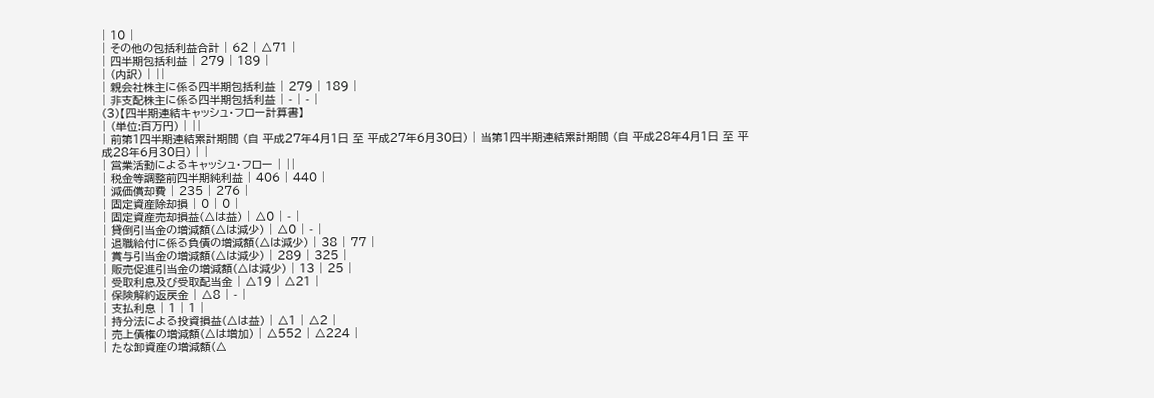| 10 |
| その他の包括利益合計 | 62 | △71 |
| 四半期包括利益 | 279 | 189 |
| (内訳) | ||
| 親会社株主に係る四半期包括利益 | 279 | 189 |
| 非支配株主に係る四半期包括利益 | - | - |
(3)【四半期連結キャッシュ・フロー計算書】
| (単位:百万円) | ||
| 前第1四半期連結累計期間 (自 平成27年4月1日 至 平成27年6月30日) | 当第1四半期連結累計期間 (自 平成28年4月1日 至 平成28年6月30日) | |
| 営業活動によるキャッシュ・フロー | ||
| 税金等調整前四半期純利益 | 406 | 440 |
| 減価償却費 | 235 | 276 |
| 固定資産除却損 | 0 | 0 |
| 固定資産売却損益(△は益) | △0 | - |
| 貸倒引当金の増減額(△は減少) | △0 | - |
| 退職給付に係る負債の増減額(△は減少) | 38 | 77 |
| 賞与引当金の増減額(△は減少) | 289 | 325 |
| 販売促進引当金の増減額(△は減少) | 13 | 25 |
| 受取利息及び受取配当金 | △19 | △21 |
| 保険解約返戻金 | △8 | - |
| 支払利息 | 1 | 1 |
| 持分法による投資損益(△は益) | △1 | △2 |
| 売上債権の増減額(△は増加) | △552 | △224 |
| たな卸資産の増減額(△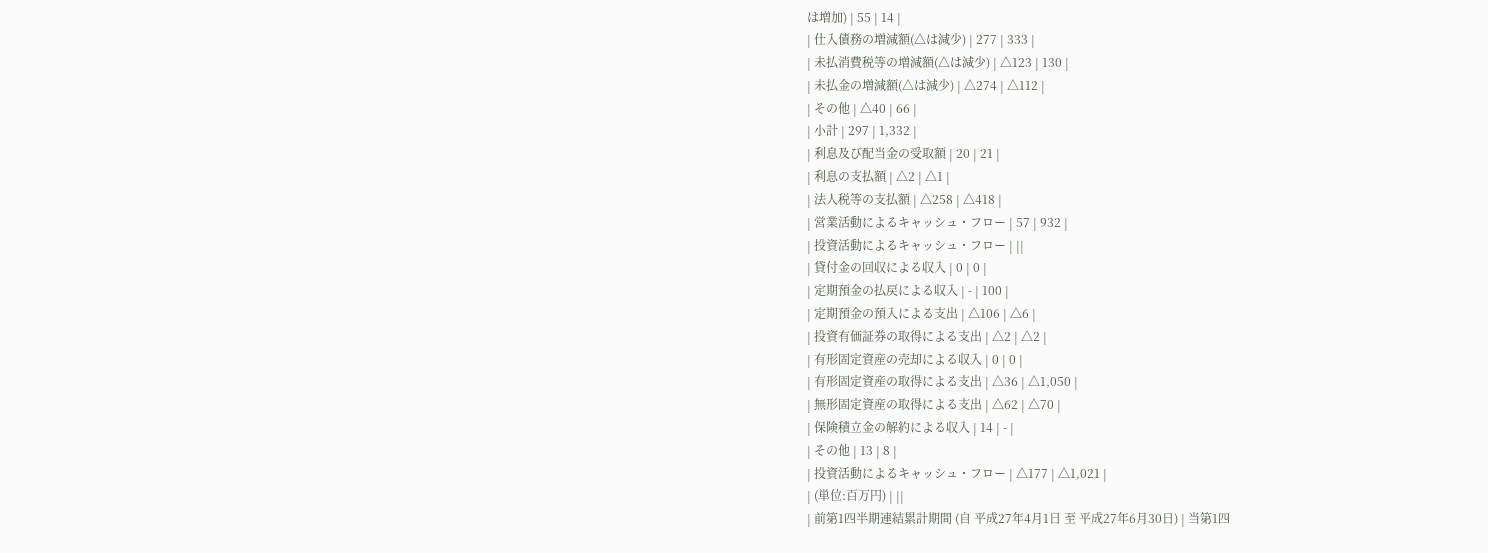は増加) | 55 | 14 |
| 仕入債務の増減額(△は減少) | 277 | 333 |
| 未払消費税等の増減額(△は減少) | △123 | 130 |
| 未払金の増減額(△は減少) | △274 | △112 |
| その他 | △40 | 66 |
| 小計 | 297 | 1,332 |
| 利息及び配当金の受取額 | 20 | 21 |
| 利息の支払額 | △2 | △1 |
| 法人税等の支払額 | △258 | △418 |
| 営業活動によるキャッシュ・フロー | 57 | 932 |
| 投資活動によるキャッシュ・フロー | ||
| 貸付金の回収による収入 | 0 | 0 |
| 定期預金の払戻による収入 | - | 100 |
| 定期預金の預入による支出 | △106 | △6 |
| 投資有価証券の取得による支出 | △2 | △2 |
| 有形固定資産の売却による収入 | 0 | 0 |
| 有形固定資産の取得による支出 | △36 | △1,050 |
| 無形固定資産の取得による支出 | △62 | △70 |
| 保険積立金の解約による収入 | 14 | - |
| その他 | 13 | 8 |
| 投資活動によるキャッシュ・フロー | △177 | △1,021 |
| (単位:百万円) | ||
| 前第1四半期連結累計期間 (自 平成27年4月1日 至 平成27年6月30日) | 当第1四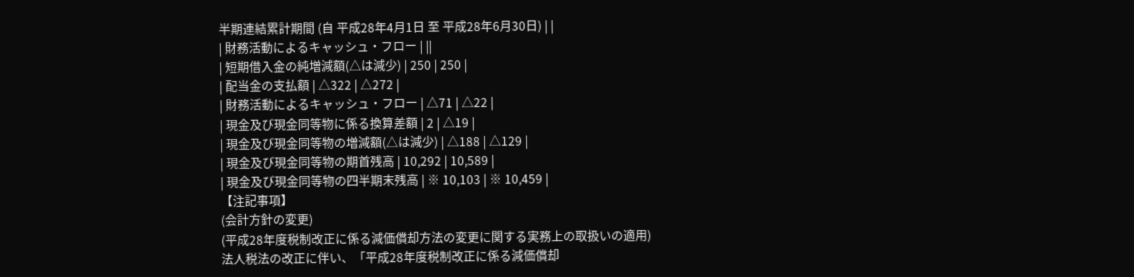半期連結累計期間 (自 平成28年4月1日 至 平成28年6月30日) | |
| 財務活動によるキャッシュ・フロー | ||
| 短期借入金の純増減額(△は減少) | 250 | 250 |
| 配当金の支払額 | △322 | △272 |
| 財務活動によるキャッシュ・フロー | △71 | △22 |
| 現金及び現金同等物に係る換算差額 | 2 | △19 |
| 現金及び現金同等物の増減額(△は減少) | △188 | △129 |
| 現金及び現金同等物の期首残高 | 10,292 | 10,589 |
| 現金及び現金同等物の四半期末残高 | ※ 10,103 | ※ 10,459 |
【注記事項】
(会計方針の変更)
(平成28年度税制改正に係る減価償却方法の変更に関する実務上の取扱いの適用)
法人税法の改正に伴い、「平成28年度税制改正に係る減価償却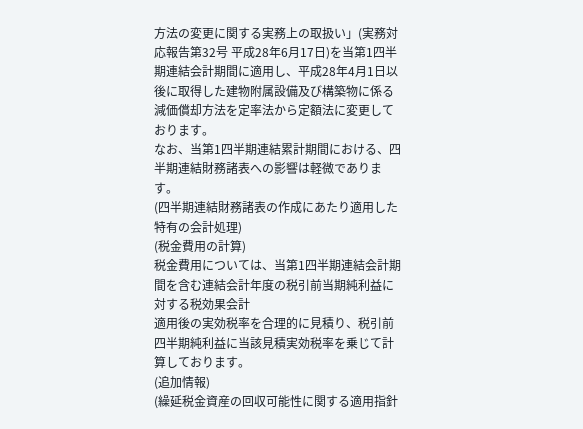方法の変更に関する実務上の取扱い」(実務対応報告第32号 平成28年6月17日)を当第1四半期連結会計期間に適用し、平成28年4月1日以後に取得した建物附属設備及び構築物に係る減価償却方法を定率法から定額法に変更しております。
なお、当第1四半期連結累計期間における、四半期連結財務諸表への影響は軽微であります。
(四半期連結財務諸表の作成にあたり適用した特有の会計処理)
(税金費用の計算)
税金費用については、当第1四半期連結会計期間を含む連結会計年度の税引前当期純利益に対する税効果会計
適用後の実効税率を合理的に見積り、税引前四半期純利益に当該見積実効税率を乗じて計算しております。
(追加情報)
(繰延税金資産の回収可能性に関する適用指針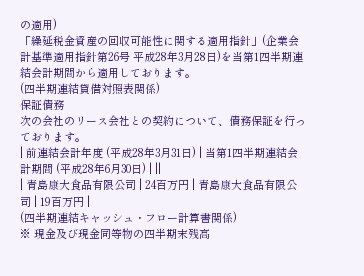の適用)
「繰延税金資産の回収可能性に関する適用指針」(企業会計基準適用指針第26号 平成28年3月28日)を当第1四半期連結会計期間から適用しております。
(四半期連結貸借対照表関係)
保証債務
次の会社のリース会社との契約について、債務保証を行っております。
| 前連結会計年度 (平成28年3月31日) | 当第1四半期連結会計期間 (平成28年6月30日) | ||
| 青島康大食品有限公司 | 24百万円 | 青島康大食品有限公司 | 19百万円 |
(四半期連結キャッシュ・フロー計算書関係)
※ 現金及び現金同等物の四半期末残高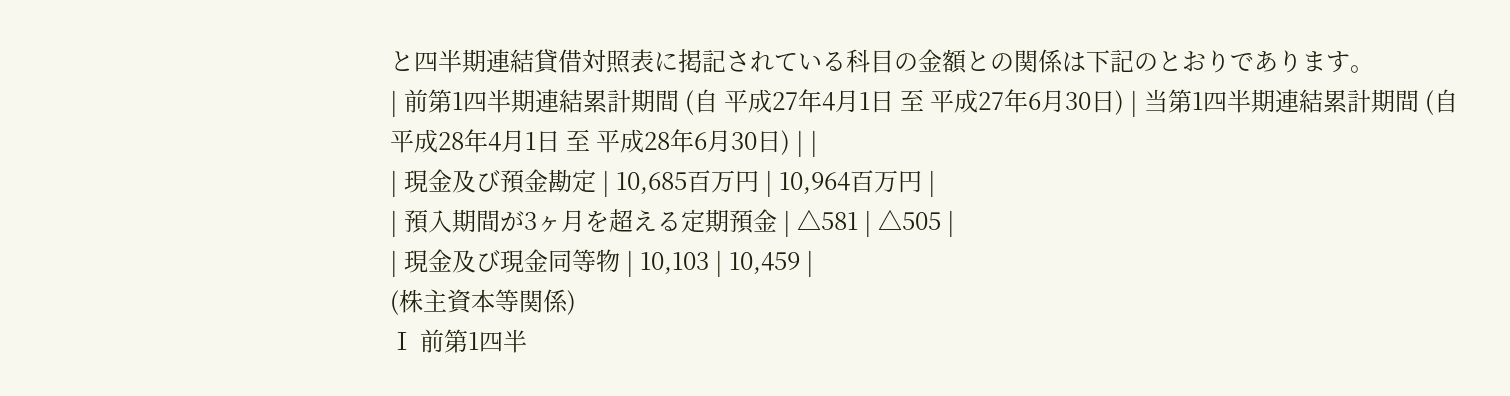と四半期連結貸借対照表に掲記されている科目の金額との関係は下記のとおりであります。
| 前第1四半期連結累計期間 (自 平成27年4月1日 至 平成27年6月30日) | 当第1四半期連結累計期間 (自 平成28年4月1日 至 平成28年6月30日) | |
| 現金及び預金勘定 | 10,685百万円 | 10,964百万円 |
| 預入期間が3ヶ月を超える定期預金 | △581 | △505 |
| 現金及び現金同等物 | 10,103 | 10,459 |
(株主資本等関係)
Ⅰ 前第1四半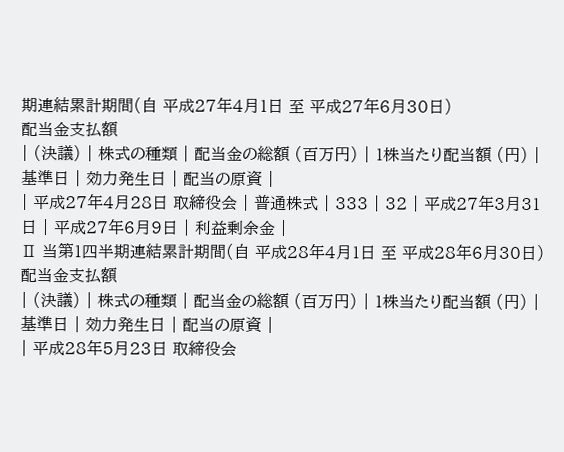期連結累計期間(自 平成27年4月1日 至 平成27年6月30日)
配当金支払額
| (決議) | 株式の種類 | 配当金の総額 (百万円) | 1株当たり配当額 (円) | 基準日 | 効力発生日 | 配当の原資 |
| 平成27年4月28日 取締役会 | 普通株式 | 333 | 32 | 平成27年3月31日 | 平成27年6月9日 | 利益剰余金 |
Ⅱ 当第1四半期連結累計期間(自 平成28年4月1日 至 平成28年6月30日)
配当金支払額
| (決議) | 株式の種類 | 配当金の総額 (百万円) | 1株当たり配当額 (円) | 基準日 | 効力発生日 | 配当の原資 |
| 平成28年5月23日 取締役会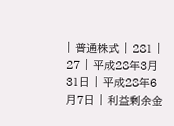| 普通株式 | 281 | 27 | 平成28年3月31日 | 平成28年6月7日 | 利益剰余金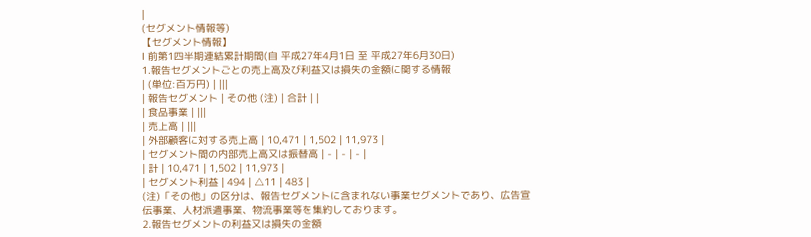|
(セグメント情報等)
【セグメント情報】
Ⅰ 前第1四半期連結累計期間(自 平成27年4月1日 至 平成27年6月30日)
1.報告セグメントごとの売上高及び利益又は損失の金額に関する情報
| (単位:百万円) | |||
| 報告セグメント | その他 (注) | 合計 | |
| 食品事業 | |||
| 売上高 | |||
| 外部顧客に対する売上高 | 10,471 | 1,502 | 11,973 |
| セグメント間の内部売上高又は振替高 | - | - | - |
| 計 | 10,471 | 1,502 | 11,973 |
| セグメント利益 | 494 | △11 | 483 |
(注)「その他」の区分は、報告セグメントに含まれない事業セグメントであり、広告宣伝事業、人材派遣事業、物流事業等を集約しております。
2.報告セグメントの利益又は損失の金額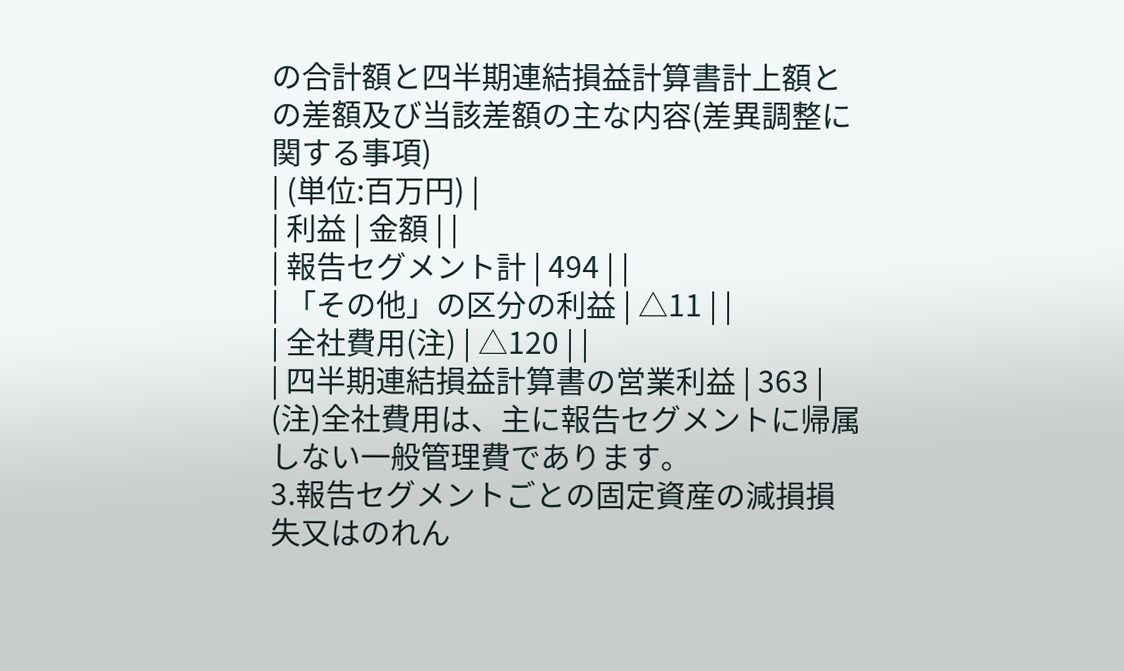の合計額と四半期連結損益計算書計上額との差額及び当該差額の主な内容(差異調整に関する事項)
| (単位:百万円) |
| 利益 | 金額 | |
| 報告セグメント計 | 494 | |
| 「その他」の区分の利益 | △11 | |
| 全社費用(注) | △120 | |
| 四半期連結損益計算書の営業利益 | 363 |
(注)全社費用は、主に報告セグメントに帰属しない一般管理費であります。
3.報告セグメントごとの固定資産の減損損失又はのれん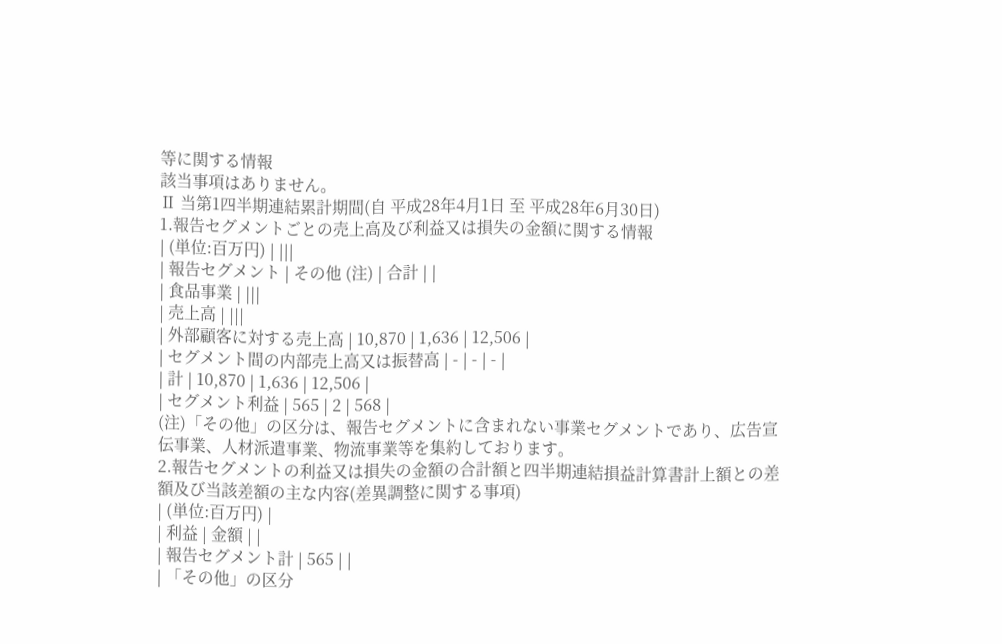等に関する情報
該当事項はありません。
Ⅱ 当第1四半期連結累計期間(自 平成28年4月1日 至 平成28年6月30日)
1.報告セグメントごとの売上高及び利益又は損失の金額に関する情報
| (単位:百万円) | |||
| 報告セグメント | その他 (注) | 合計 | |
| 食品事業 | |||
| 売上高 | |||
| 外部顧客に対する売上高 | 10,870 | 1,636 | 12,506 |
| セグメント間の内部売上高又は振替高 | - | - | - |
| 計 | 10,870 | 1,636 | 12,506 |
| セグメント利益 | 565 | 2 | 568 |
(注)「その他」の区分は、報告セグメントに含まれない事業セグメントであり、広告宣伝事業、人材派遣事業、物流事業等を集約しております。
2.報告セグメントの利益又は損失の金額の合計額と四半期連結損益計算書計上額との差額及び当該差額の主な内容(差異調整に関する事項)
| (単位:百万円) |
| 利益 | 金額 | |
| 報告セグメント計 | 565 | |
| 「その他」の区分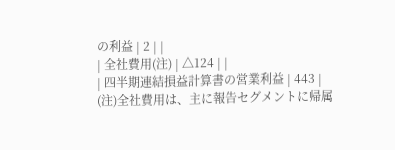の利益 | 2 | |
| 全社費用(注) | △124 | |
| 四半期連結損益計算書の営業利益 | 443 |
(注)全社費用は、主に報告セグメントに帰属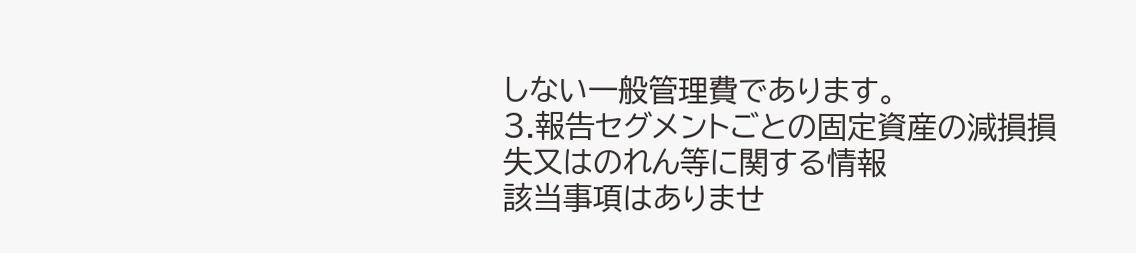しない一般管理費であります。
3.報告セグメントごとの固定資産の減損損失又はのれん等に関する情報
該当事項はありませ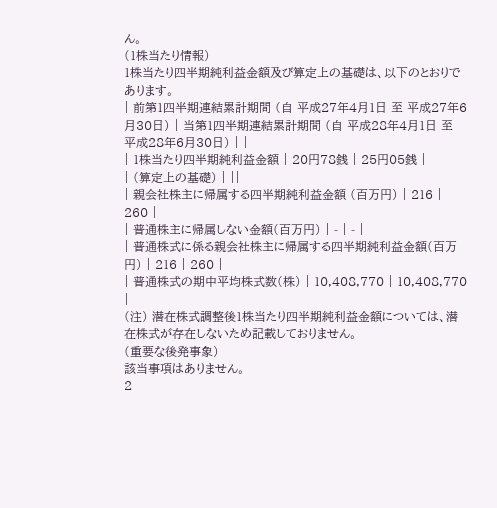ん。
(1株当たり情報)
1株当たり四半期純利益金額及び算定上の基礎は、以下のとおりであります。
| 前第1四半期連結累計期間 (自 平成27年4月1日 至 平成27年6月30日) | 当第1四半期連結累計期間 (自 平成28年4月1日 至 平成28年6月30日) | |
| 1株当たり四半期純利益金額 | 20円78銭 | 25円05銭 |
| (算定上の基礎) | ||
| 親会社株主に帰属する四半期純利益金額 (百万円) | 216 | 260 |
| 普通株主に帰属しない金額(百万円) | - | - |
| 普通株式に係る親会社株主に帰属する四半期純利益金額(百万円) | 216 | 260 |
| 普通株式の期中平均株式数(株) | 10,408,770 | 10,408,770 |
(注) 潜在株式調整後1株当たり四半期純利益金額については、潜在株式が存在しないため記載しておりません。
(重要な後発事象)
該当事項はありません。
2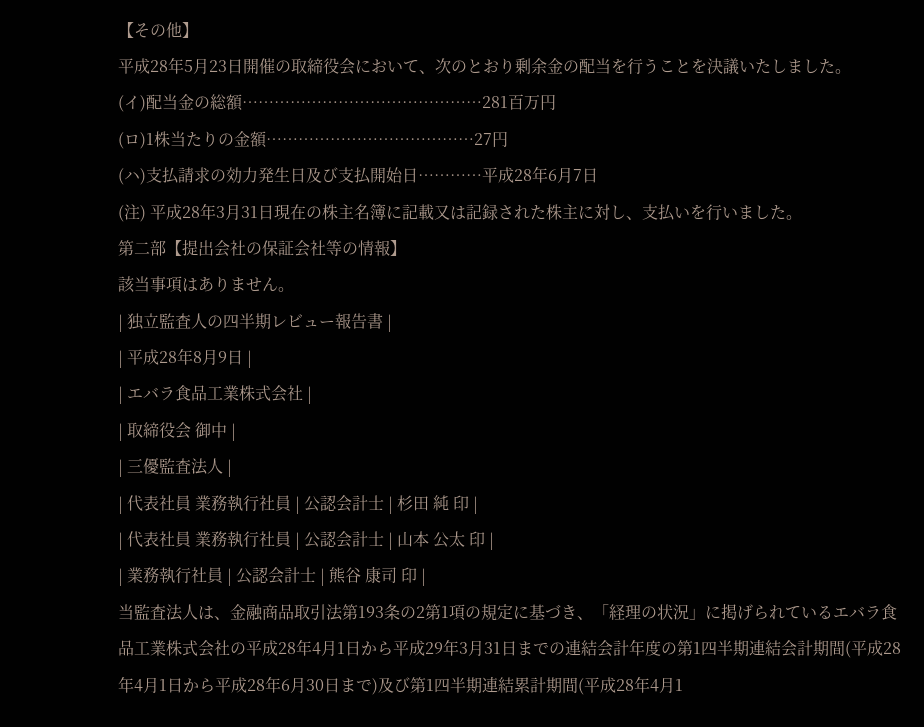【その他】
平成28年5月23日開催の取締役会において、次のとおり剰余金の配当を行うことを決議いたしました。
(イ)配当金の総額………………………………………281百万円
(ロ)1株当たりの金額…………………………………27円
(ハ)支払請求の効力発生日及び支払開始日…………平成28年6月7日
(注) 平成28年3月31日現在の株主名簿に記載又は記録された株主に対し、支払いを行いました。
第二部【提出会社の保証会社等の情報】
該当事項はありません。
| 独立監査人の四半期レビュー報告書 |
| 平成28年8月9日 |
| エバラ食品工業株式会社 |
| 取締役会 御中 |
| 三優監査法人 |
| 代表社員 業務執行社員 | 公認会計士 | 杉田 純 印 |
| 代表社員 業務執行社員 | 公認会計士 | 山本 公太 印 |
| 業務執行社員 | 公認会計士 | 熊谷 康司 印 |
当監査法人は、金融商品取引法第193条の2第1項の規定に基づき、「経理の状況」に掲げられているエバラ食品工業株式会社の平成28年4月1日から平成29年3月31日までの連結会計年度の第1四半期連結会計期間(平成28年4月1日から平成28年6月30日まで)及び第1四半期連結累計期間(平成28年4月1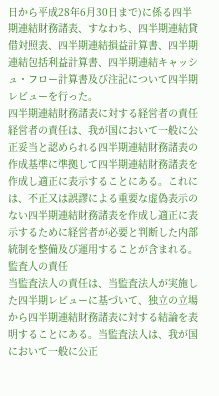日から平成28年6月30日まで)に係る四半期連結財務諸表、すなわち、四半期連結貸借対照表、四半期連結損益計算書、四半期連結包括利益計算書、四半期連結キャッシュ・フロー計算書及び注記について四半期レビューを行った。
四半期連結財務諸表に対する経営者の責任
経営者の責任は、我が国において一般に公正妥当と認められる四半期連結財務諸表の作成基準に準拠して四半期連結財務諸表を作成し適正に表示することにある。これには、不正又は誤謬による重要な虚偽表示のない四半期連結財務諸表を作成し適正に表示するために経営者が必要と判断した内部統制を整備及び運用することが含まれる。
監査人の責任
当監査法人の責任は、当監査法人が実施した四半期レビューに基づいて、独立の立場から四半期連結財務諸表に対する結論を表明することにある。当監査法人は、我が国において一般に公正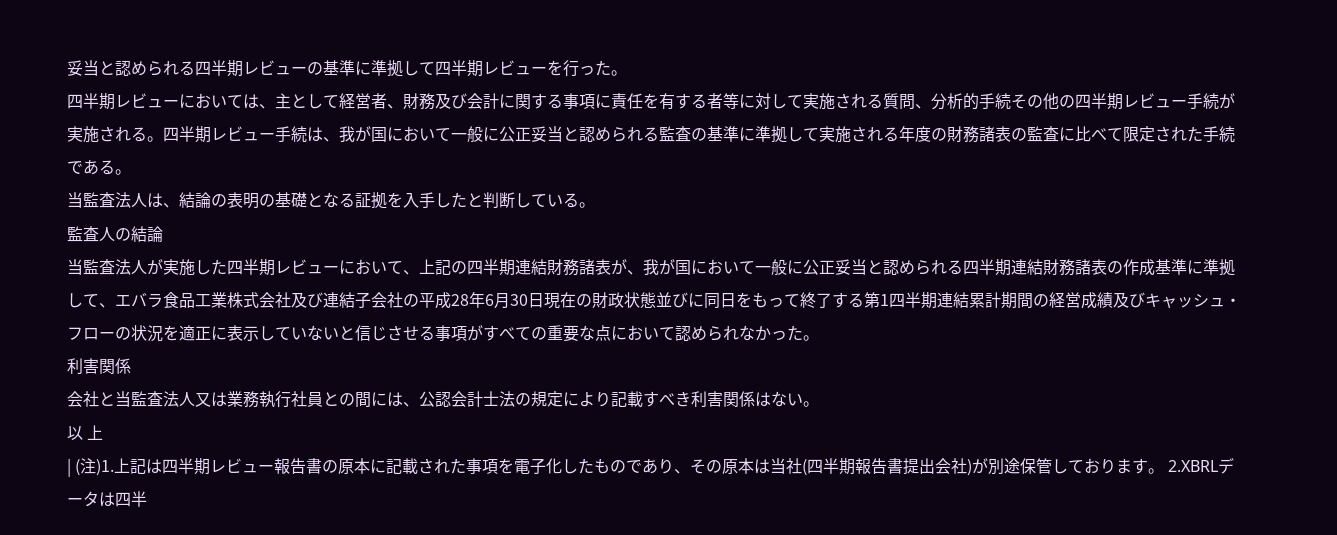妥当と認められる四半期レビューの基準に準拠して四半期レビューを行った。
四半期レビューにおいては、主として経営者、財務及び会計に関する事項に責任を有する者等に対して実施される質問、分析的手続その他の四半期レビュー手続が実施される。四半期レビュー手続は、我が国において一般に公正妥当と認められる監査の基準に準拠して実施される年度の財務諸表の監査に比べて限定された手続である。
当監査法人は、結論の表明の基礎となる証拠を入手したと判断している。
監査人の結論
当監査法人が実施した四半期レビューにおいて、上記の四半期連結財務諸表が、我が国において一般に公正妥当と認められる四半期連結財務諸表の作成基準に準拠して、エバラ食品工業株式会社及び連結子会社の平成28年6月30日現在の財政状態並びに同日をもって終了する第1四半期連結累計期間の経営成績及びキャッシュ・フローの状況を適正に表示していないと信じさせる事項がすべての重要な点において認められなかった。
利害関係
会社と当監査法人又は業務執行社員との間には、公認会計士法の規定により記載すべき利害関係はない。
以 上
| (注)1.上記は四半期レビュー報告書の原本に記載された事項を電子化したものであり、その原本は当社(四半期報告書提出会社)が別途保管しております。 2.XBRLデータは四半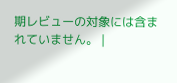期レビューの対象には含まれていません。 |